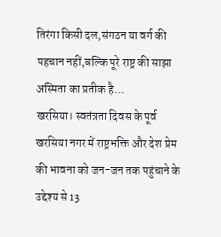तिरंगा किसी दल,संगठन या वर्ग की पहचान नहीं,बल्कि पूरे राष्ट्र की साझा अस्मिता का प्रतीक है…
खरसिया। स्वतंत्रता दिवस के पूर्व खरसिया नगर में राष्ट्रभक्ति और देश प्रेम की भावना को जन-जन तक पहुंचाने के उद्देश्य से 13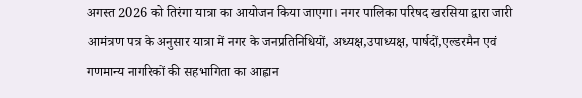अगस्त 2026 को तिरंगा यात्रा का आयोजन किया जाएगा। नगर पालिका परिषद खरसिया द्वारा जारी आमंत्रण पत्र के अनुसार यात्रा में नगर के जनप्रतिनिधियों, अध्यक्ष,उपाध्यक्ष, पार्षदों,एल्डरमैन एवं गणमान्य नागरिकों की सहभागिता का आह्वान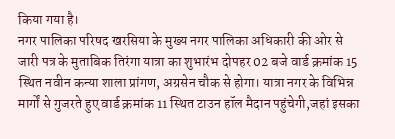किया गया है।
नगर पालिका परिषद खरसिया के मुख्य नगर पालिका अधिकारी की ओर से जारी पत्र के मुताबिक तिरंगा यात्रा का शुभारंभ दोपहर 02 बजे वार्ड क्रमांक 15 स्थित नवीन कन्या शाला प्रांगण, अग्रसेन चौक से होगा। यात्रा नगर के विभिन्न मार्गों से गुजरते हुए वार्ड क्रमांक 11 स्थित टाउन हॉल मैदान पहुंचेगी,जहां इसका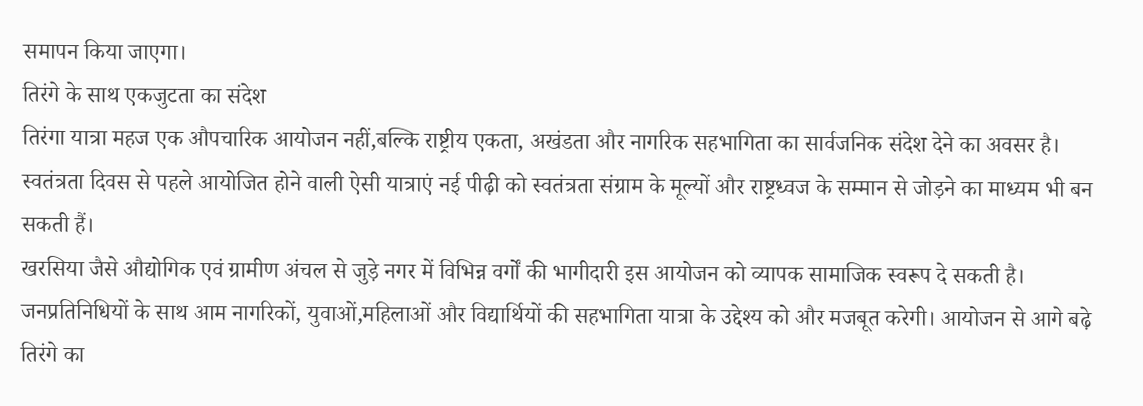समापन किया जाएगा।
तिरंगे के साथ एकजुटता का संदेश
तिरंगा यात्रा महज एक औपचारिक आयोजन नहीं,बल्कि राष्ट्रीय एकता, अखंडता और नागरिक सहभागिता का सार्वजनिक संदेश देने का अवसर है। स्वतंत्रता दिवस से पहले आयोजित होने वाली ऐसी यात्राएं नई पीढ़ी को स्वतंत्रता संग्राम के मूल्यों और राष्ट्रध्वज के सम्मान से जोड़ने का माध्यम भी बन सकती हैं।
खरसिया जैसे औद्योगिक एवं ग्रामीण अंचल से जुड़े नगर में विभिन्न वर्गों की भागीदारी इस आयोजन को व्यापक सामाजिक स्वरूप दे सकती है। जनप्रतिनिधियों के साथ आम नागरिकों, युवाओं,महिलाओं और विद्यार्थियों की सहभागिता यात्रा के उद्देश्य को और मजबूत करेगी। आयोजन से आगे बढ़े तिरंगे का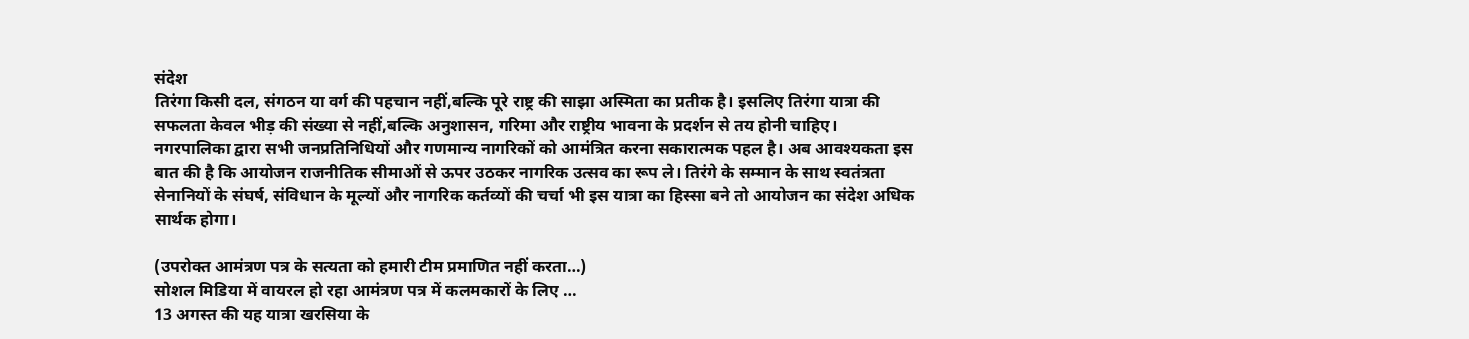संदेश
तिरंगा किसी दल, संगठन या वर्ग की पहचान नहीं,बल्कि पूरे राष्ट्र की साझा अस्मिता का प्रतीक है। इसलिए तिरंगा यात्रा की सफलता केवल भीड़ की संख्या से नहीं,बल्कि अनुशासन, गरिमा और राष्ट्रीय भावना के प्रदर्शन से तय होनी चाहिए।
नगरपालिका द्वारा सभी जनप्रतिनिधियों और गणमान्य नागरिकों को आमंत्रित करना सकारात्मक पहल है। अब आवश्यकता इस बात की है कि आयोजन राजनीतिक सीमाओं से ऊपर उठकर नागरिक उत्सव का रूप ले। तिरंगे के सम्मान के साथ स्वतंत्रता सेनानियों के संघर्ष, संविधान के मूल्यों और नागरिक कर्तव्यों की चर्चा भी इस यात्रा का हिस्सा बने तो आयोजन का संदेश अधिक सार्थक होगा।

(उपरोक्त आमंत्रण पत्र के सत्यता को हमारी टीम प्रमाणित नहीं करता…)
सोशल मिडिया में वायरल हो रहा आमंत्रण पत्र में कलमकारों के लिए …
13 अगस्त की यह यात्रा खरसिया के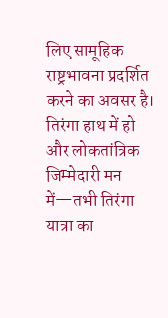लिए सामूहिक राष्ट्रभावना प्रदर्शित करने का अवसर है। तिरंगा हाथ में हो और लोकतांत्रिक जिम्मेदारी मन में—तभी तिरंगा यात्रा का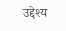उद्देश्य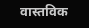वास्तविक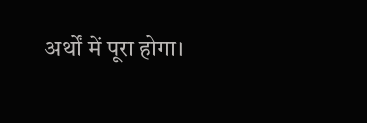अर्थों में पूरा होगा।